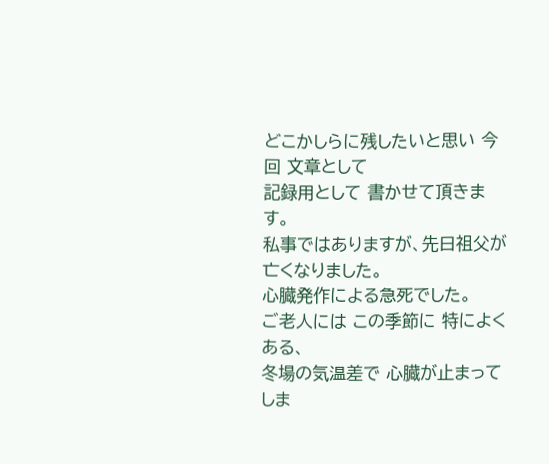どこかしらに残したいと思い 今回 文章として
記録用として 書かせて頂きます。
私事ではありますが、先日祖父が亡くなりました。
心臓発作による急死でした。
ご老人には この季節に 特によくある、
冬場の気温差で 心臓が止まってしま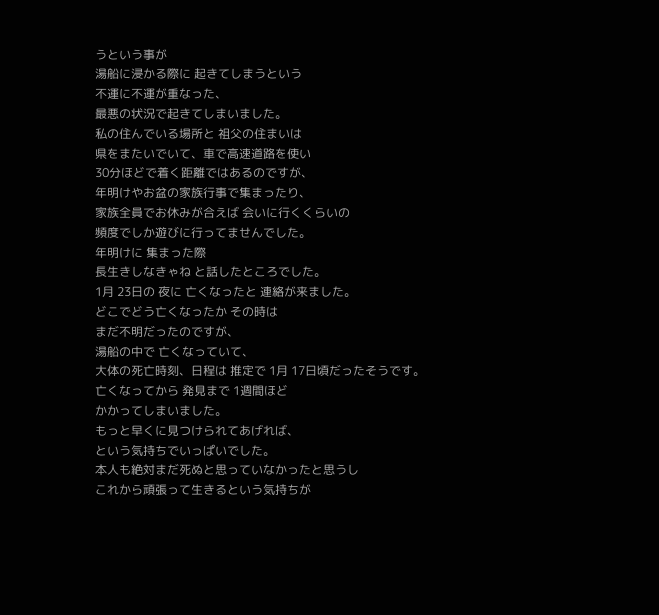うという事が
湯船に浸かる際に 起きてしまうという
不運に不運が重なった、
最悪の状況で起きてしまいました。
私の住んでいる場所と 祖父の住まいは
県をまたいでいて、車で高速道路を使い
30分ほどで着く距離ではあるのですが、
年明けやお盆の家族行事で集まったり、
家族全員でお休みが合えば 会いに行くくらいの
頻度でしか遊びに行ってませんでした。
年明けに 集まった際
長生きしなきゃね と話したところでした。
1月 23日の 夜に 亡くなったと 連絡が来ました。
どこでどう亡くなったか その時は
まだ不明だったのですが、
湯船の中で 亡くなっていて、
大体の死亡時刻、日程は 推定で 1月 17日頃だったそうです。
亡くなってから 発見まで 1週間ほど
かかってしまいました。
もっと早くに見つけられてあげれば、
という気持ちでいっぱいでした。
本人も絶対まだ死ぬと思っていなかったと思うし
これから頑張って生きるという気持ちが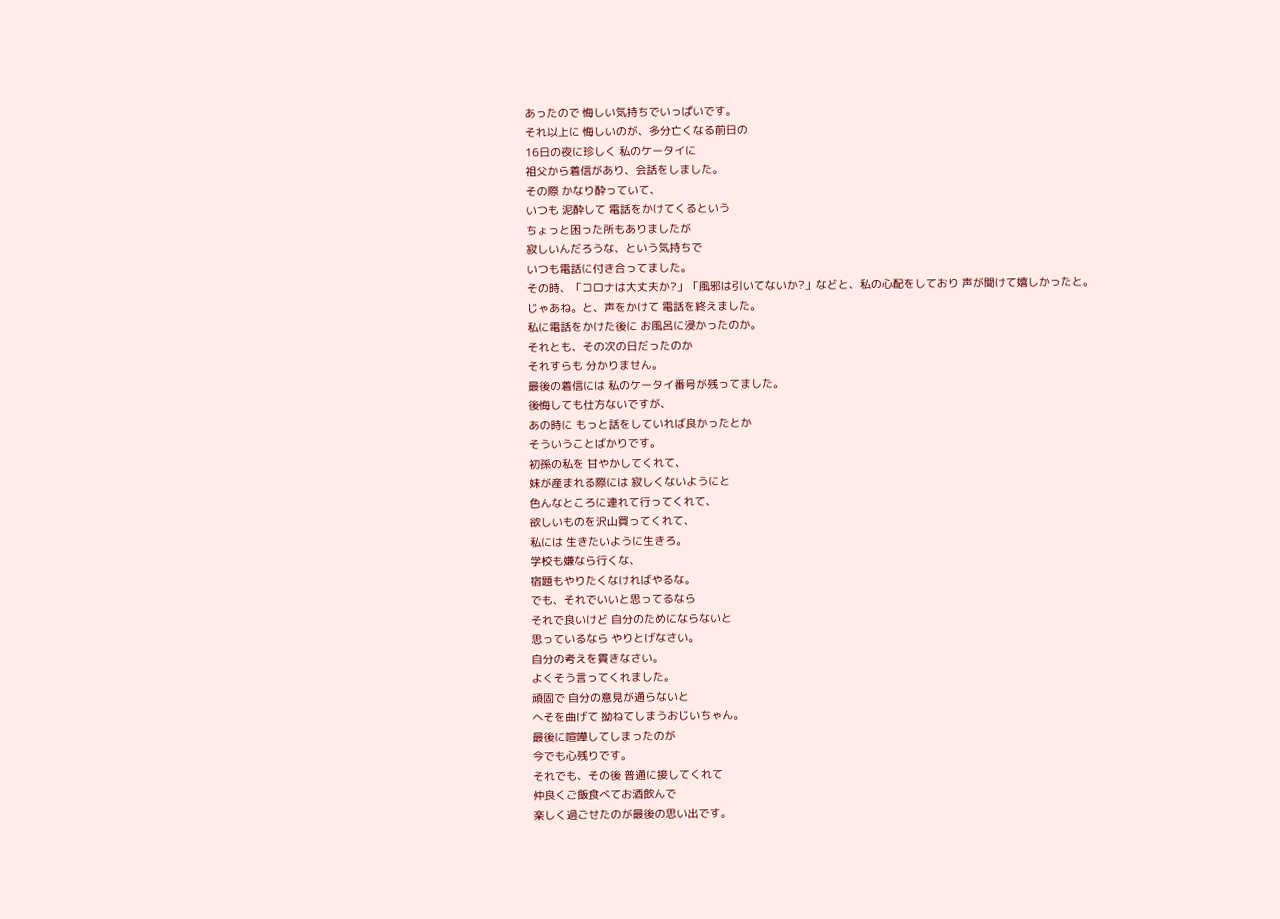あったので 悔しい気持ちでいっぱいです。
それ以上に 悔しいのが、多分亡くなる前日の
16日の夜に珍しく 私のケータイに
祖父から着信があり、会話をしました。
その際 かなり酔っていて、
いつも 泥酔して 電話をかけてくるという
ちょっと困った所もありましたが
寂しいんだろうな、という気持ちで
いつも電話に付き合ってました。
その時、「コロナは大丈夫か?」「風邪は引いてないか?」などと、私の心配をしており 声が聞けて嬉しかったと。
じゃあね。と、声をかけて 電話を終えました。
私に電話をかけた後に お風呂に浸かったのか。
それとも、その次の日だったのか
それすらも 分かりません。
最後の着信には 私のケータイ番号が残ってました。
後悔しても仕方ないですが、
あの時に もっと話をしていれば良かったとか
そういうことばかりです。
初孫の私を 甘やかしてくれて、
妹が産まれる際には 寂しくないようにと
色んなところに連れて行ってくれて、
欲しいものを沢山買ってくれて、
私には 生きたいように生きろ。
学校も嫌なら行くな、
宿題もやりたくなければやるな。
でも、それでいいと思ってるなら
それで良いけど 自分のためにならないと
思っているなら やりとげなさい。
自分の考えを貫きなさい。
よくそう言ってくれました。
頑固で 自分の意見が通らないと
へそを曲げて 拗ねてしまうおじいちゃん。
最後に喧嘩してしまったのが
今でも心残りです。
それでも、その後 普通に接してくれて
仲良くご飯食べてお酒飲んで
楽しく過ごせたのが最後の思い出です。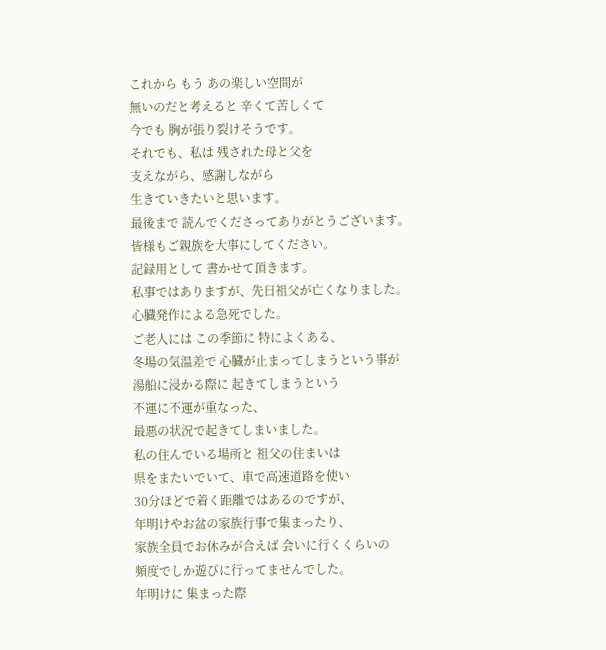これから もう あの楽しい空間が
無いのだと考えると 辛くて苦しくて
今でも 胸が張り裂けそうです。
それでも、私は 残された母と父を
支えながら、感謝しながら
生きていきたいと思います。
最後まで 読んでくださってありがとうございます。
皆様もご親族を大事にしてください。
記録用として 書かせて頂きます。
私事ではありますが、先日祖父が亡くなりました。
心臓発作による急死でした。
ご老人には この季節に 特によくある、
冬場の気温差で 心臓が止まってしまうという事が
湯船に浸かる際に 起きてしまうという
不運に不運が重なった、
最悪の状況で起きてしまいました。
私の住んでいる場所と 祖父の住まいは
県をまたいでいて、車で高速道路を使い
30分ほどで着く距離ではあるのですが、
年明けやお盆の家族行事で集まったり、
家族全員でお休みが合えば 会いに行くくらいの
頻度でしか遊びに行ってませんでした。
年明けに 集まった際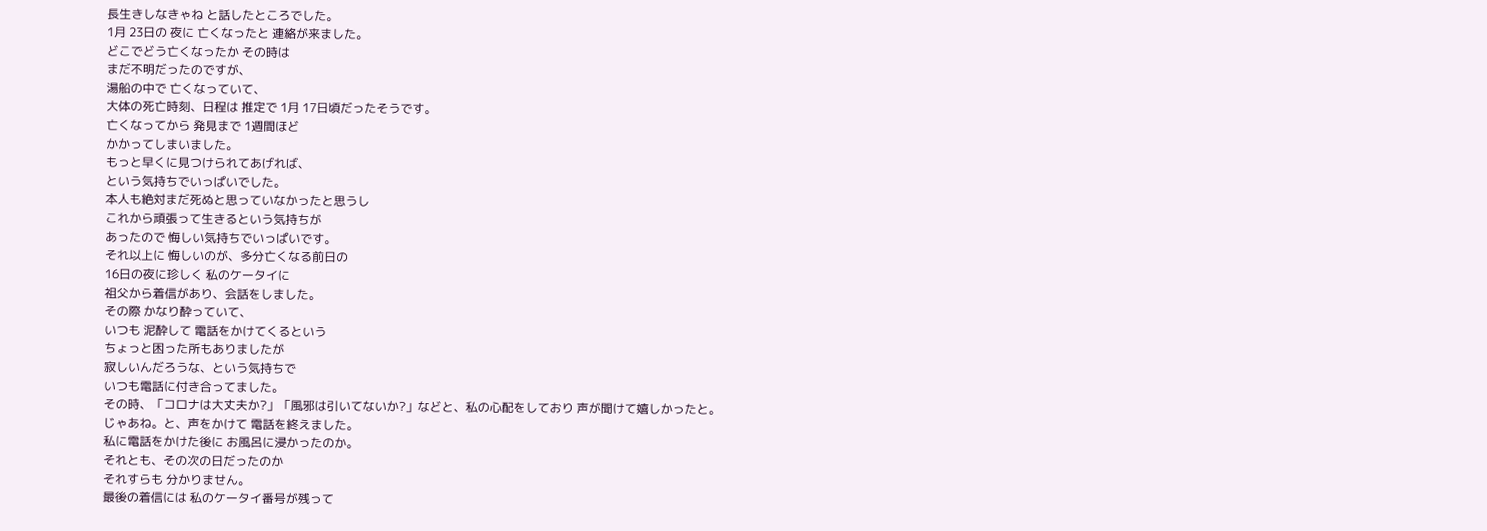長生きしなきゃね と話したところでした。
1月 23日の 夜に 亡くなったと 連絡が来ました。
どこでどう亡くなったか その時は
まだ不明だったのですが、
湯船の中で 亡くなっていて、
大体の死亡時刻、日程は 推定で 1月 17日頃だったそうです。
亡くなってから 発見まで 1週間ほど
かかってしまいました。
もっと早くに見つけられてあげれば、
という気持ちでいっぱいでした。
本人も絶対まだ死ぬと思っていなかったと思うし
これから頑張って生きるという気持ちが
あったので 悔しい気持ちでいっぱいです。
それ以上に 悔しいのが、多分亡くなる前日の
16日の夜に珍しく 私のケータイに
祖父から着信があり、会話をしました。
その際 かなり酔っていて、
いつも 泥酔して 電話をかけてくるという
ちょっと困った所もありましたが
寂しいんだろうな、という気持ちで
いつも電話に付き合ってました。
その時、「コロナは大丈夫か?」「風邪は引いてないか?」などと、私の心配をしており 声が聞けて嬉しかったと。
じゃあね。と、声をかけて 電話を終えました。
私に電話をかけた後に お風呂に浸かったのか。
それとも、その次の日だったのか
それすらも 分かりません。
最後の着信には 私のケータイ番号が残って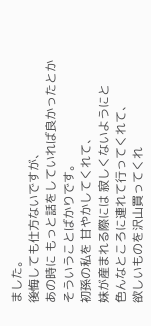ました。
後悔しても仕方ないですが、
あの時に もっと話をしていれば良かったとか
そういうことばかりです。
初孫の私を 甘やかしてくれて、
妹が産まれる際には 寂しくないようにと
色んなところに連れて行ってくれて、
欲しいものを沢山買ってくれ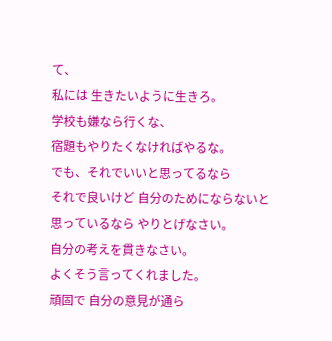て、
私には 生きたいように生きろ。
学校も嫌なら行くな、
宿題もやりたくなければやるな。
でも、それでいいと思ってるなら
それで良いけど 自分のためにならないと
思っているなら やりとげなさい。
自分の考えを貫きなさい。
よくそう言ってくれました。
頑固で 自分の意見が通ら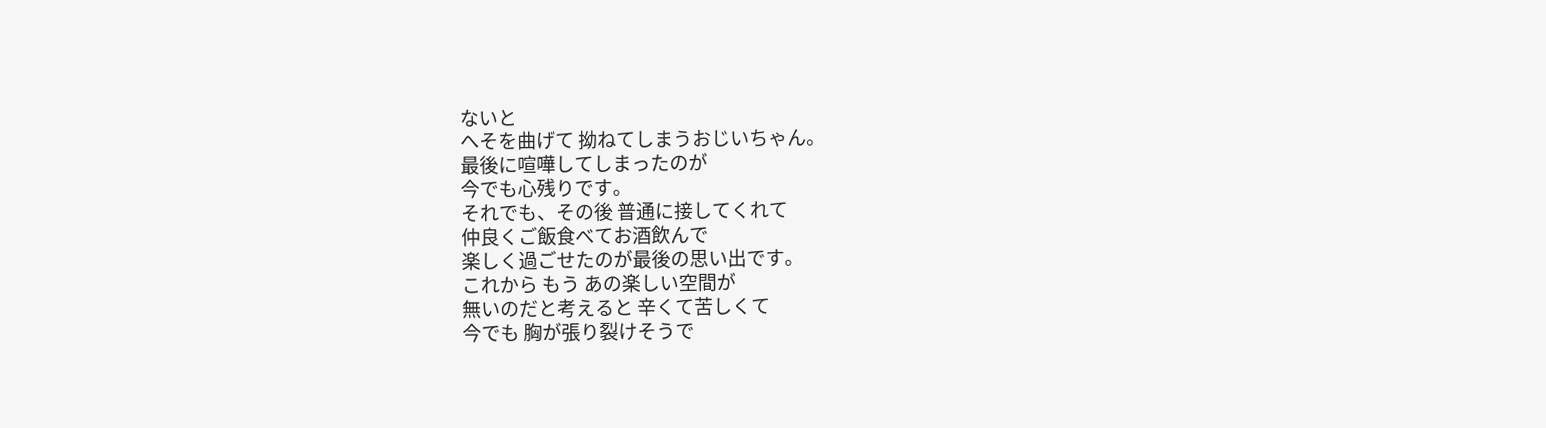ないと
へそを曲げて 拗ねてしまうおじいちゃん。
最後に喧嘩してしまったのが
今でも心残りです。
それでも、その後 普通に接してくれて
仲良くご飯食べてお酒飲んで
楽しく過ごせたのが最後の思い出です。
これから もう あの楽しい空間が
無いのだと考えると 辛くて苦しくて
今でも 胸が張り裂けそうで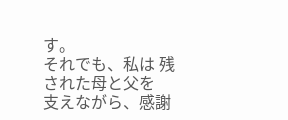す。
それでも、私は 残された母と父を
支えながら、感謝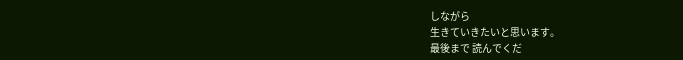しながら
生きていきたいと思います。
最後まで 読んでくだ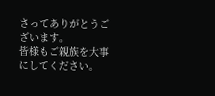さってありがとうございます。
皆様もご親族を大事にしてください。